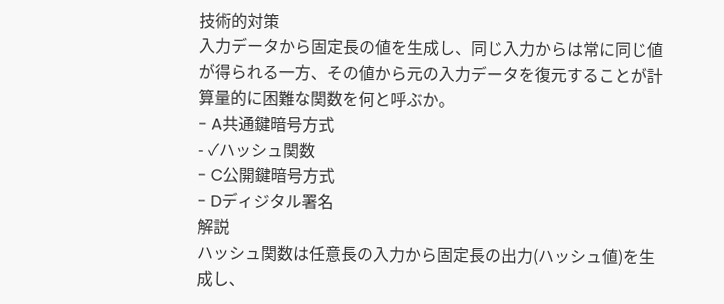技術的対策
入力データから固定長の値を生成し、同じ入力からは常に同じ値が得られる一方、その値から元の入力データを復元することが計算量的に困難な関数を何と呼ぶか。
- A共通鍵暗号方式
- ✓ハッシュ関数
- C公開鍵暗号方式
- Dディジタル署名
解説
ハッシュ関数は任意長の入力から固定長の出力(ハッシュ値)を生成し、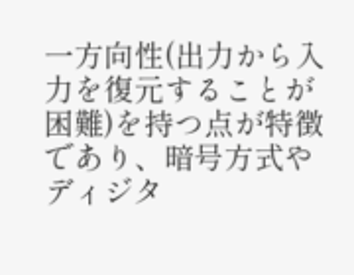一方向性(出力から入力を復元することが困難)を持つ点が特徴であり、暗号方式やディジタ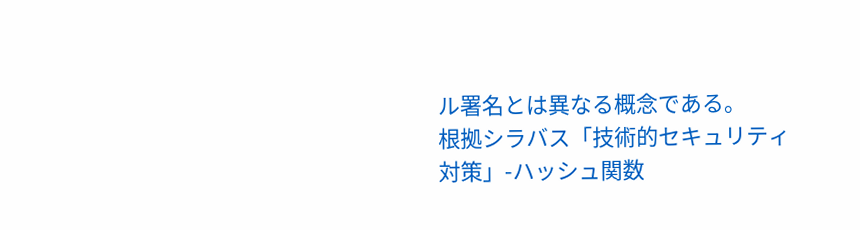ル署名とは異なる概念である。
根拠シラバス「技術的セキュリティ対策」-ハッシュ関数